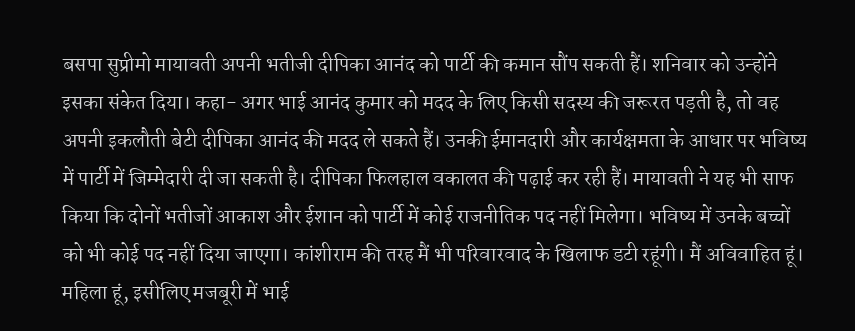बसपा सुप्रीमो मायावती अपनी भतीजी दीपिका आनंद को पार्टी की कमान सौंप सकती हैं। शनिवार को उन्होंने इसका संकेत दिया। कहा- अगर भाई आनंद कुमार को मदद के लिए किसी सदस्य की जरूरत पड़ती है, तो वह अपनी इकलौती बेटी दीपिका आनंद की मदद ले सकते हैं। उनकी ईमानदारी और कार्यक्षमता के आधार पर भविष्य में पार्टी में जिम्मेदारी दी जा सकती है। दीपिका फिलहाल वकालत की पढ़ाई कर रही हैं। मायावती ने यह भी साफ किया कि दोनों भतीजों आकाश और ईशान को पार्टी में कोई राजनीतिक पद नहीं मिलेगा। भविष्य में उनके बच्चों को भी कोई पद नहीं दिया जाएगा। कांशीराम की तरह मैं भी परिवारवाद के खिलाफ डटी रहूंगी। मैं अविवाहित हूं। महिला हूं, इसीलिए मजबूरी में भाई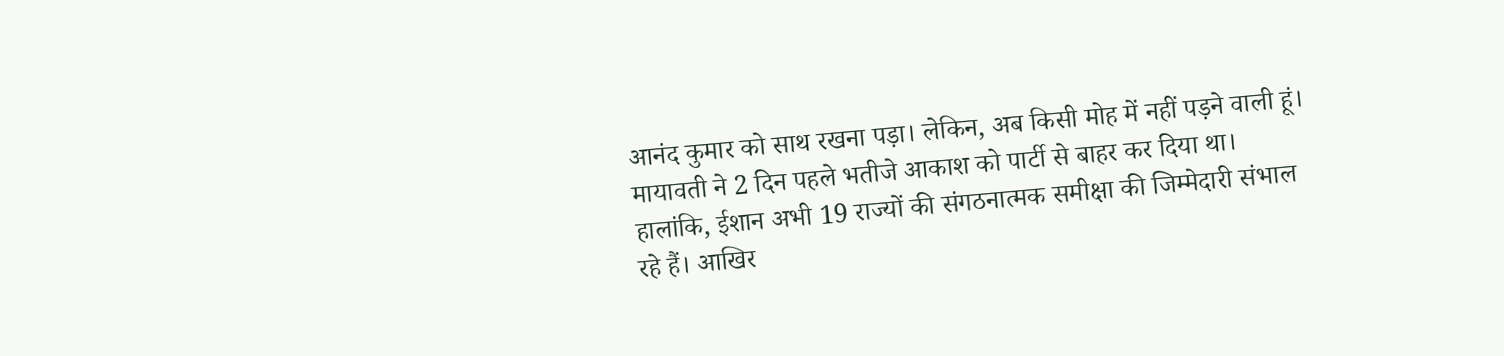आनंद कुमार को साथ रखना पड़ा। लेकिन, अब किसी मोह में नहीं पड़ने वाली हूं। मायावती ने 2 दिन पहले भतीजे आकाश को पार्टी से बाहर कर दिया था। हालांकि, ईशान अभी 19 राज्यों की संगठनात्मक समीक्षा की जिम्मेदारी संभाल रहे हैं। आखिर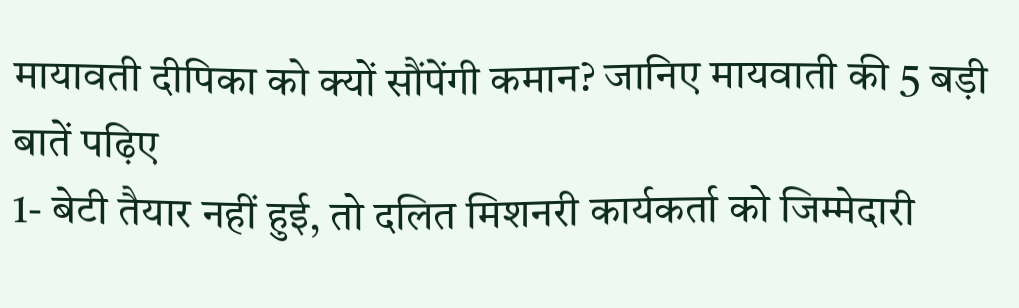मायावती दीपिका को क्यों सौंपेंगी कमान? जानिए मायवाती की 5 बड़ी बातें पढ़िए
1- बेटी तैयार नहीं हुई, तो दलित मिशनरी कार्यकर्ता को जिम्मेदारी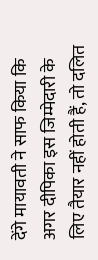देंगे मायावती ने साफ किया कि अगर दीपिका इस जिम्मेदारी के लिए तैयार नहीं होती हैं, तो दलित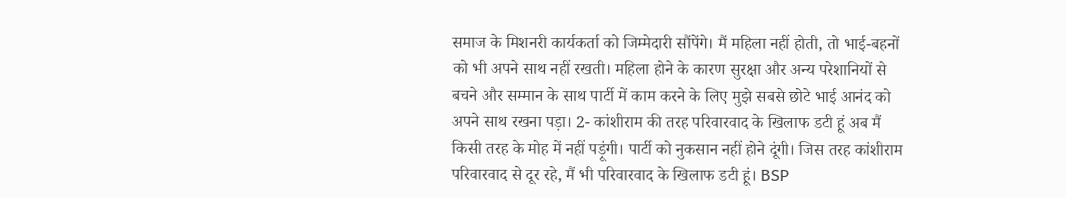समाज के मिशनरी कार्यकर्ता को जिम्मेदारी सौंपेंगे। मैं महिला नहीं होती, तो भाई-बहनों को भी अपने साथ नहीं रखती। महिला होने के कारण सुरक्षा और अन्य परेशानियों से बचने और सम्मान के साथ पार्टी में काम करने के लिए मुझे सबसे छोटे भाई आनंद को अपने साथ रखना पड़ा। 2- कांशीराम की तरह परिवारवाद के खिलाफ डटी हूं अब मैं किसी तरह के मोह में नहीं पड़ूंगी। पार्टी को नुकसान नहीं होने दूंगी। जिस तरह कांशीराम परिवारवाद से दूर रहे, मैं भी परिवारवाद के खिलाफ डटी हूं। BSP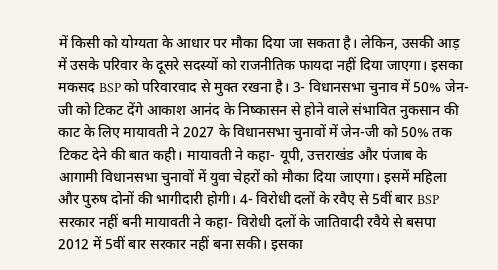में किसी को योग्यता के आधार पर मौका दिया जा सकता है। लेकिन, उसकी आड़ में उसके परिवार के दूसरे सदस्यों को राजनीतिक फायदा नहीं दिया जाएगा। इसका मकसद BSP को परिवारवाद से मुक्त रखना है। 3- विधानसभा चुनाव में 50% जेन-जी को टिकट देंगे आकाश आनंद के निष्कासन से होने वाले संभावित नुकसान की काट के लिए मायावती ने 2027 के विधानसभा चुनावों में जेन-जी को 50% तक टिकट देने की बात कही। मायावती ने कहा- यूपी, उत्तराखंड और पंजाब के आगामी विधानसभा चुनावों में युवा चेहरों को मौका दिया जाएगा। इसमें महिला और पुरुष दोनों की भागीदारी होगी। 4- विरोधी दलों के रवैए से 5वीं बार BSP सरकार नहीं बनी मायावती ने कहा- विरोधी दलों के जातिवादी रवैये से बसपा 2012 में 5वीं बार सरकार नहीं बना सकी। इसका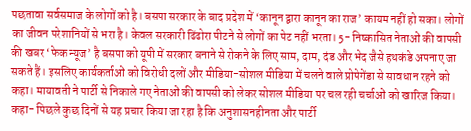पछतावा सर्वसमाज के लोगों को है। बसपा सरकार के बाद प्रदेश में ‘कानून द्वारा कानून का राज’ कायम नहीं हो सका। लोगों का जीवन परेशानियों से भरा है। केवल सरकारी ढिंढोरा पीटने से लोगों का पेट नहीं भरता। 5- निष्कासित नेताओं की वापसी की खबर ‘फेक न्यूज’ है बसपा को यूपी में सरकार बनाने से रोकने के लिए साम, दाम, दंड और भेद जैसे हथकंडे अपनाए जा सकते हैं। इसलिए कार्यकर्ताओं को विरोधी दलों और मीडिया-सोशल मीडिया में चलने वाले प्रोपेगेंडा से सावधान रहने को कहा। मायावती ने पार्टी से निकाले गए नेताओं की वापसी को लेकर सोशल मीडिया पर चल रही चर्चाओं को खारिज किया। कहा- पिछले कुछ दिनों से यह प्रचार किया जा रहा है कि अनुशासनहीनता और पार्टी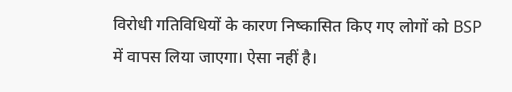विरोधी गतिविधियों के कारण निष्कासित किए गए लोगों को BSP में वापस लिया जाएगा। ऐसा नहीं है।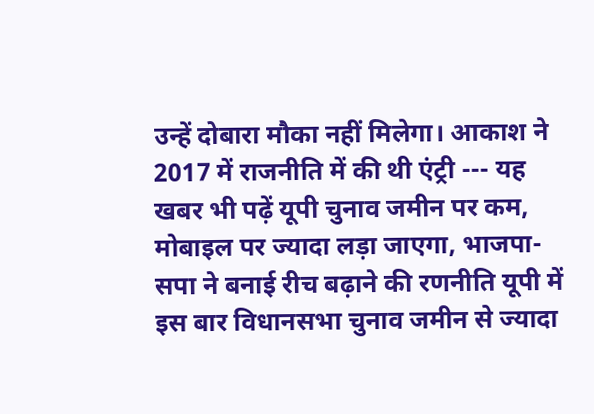उन्हें दोबारा मौका नहीं मिलेगा। आकाश ने 2017 में राजनीति में की थी एंट्री --- यह खबर भी पढ़ें यूपी चुनाव जमीन पर कम, मोबाइल पर ज्यादा लड़ा जाएगा, भाजपा-सपा ने बनाई रीच बढ़ाने की रणनीति यूपी में इस बार विधानसभा चुनाव जमीन से ज्यादा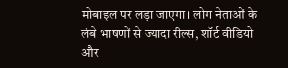मोबाइल पर लड़ा जाएगा। लोग नेताओं के लंबे भाषणों से ज्यादा रील्स, शॉर्ट वीडियो और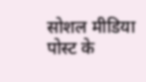सोशल मीडिया पोस्ट के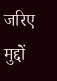जरिए मुद्दों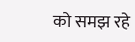को समझ रहे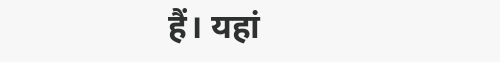हैं। यहां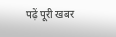पढ़ें पूरी खबर